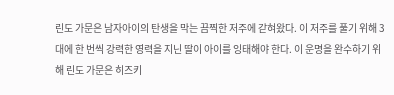린도 가문은 남자아이의 탄생을 막는 끔찍한 저주에 갇혀왔다. 이 저주를 풀기 위해 3대에 한 번씩 강력한 영력을 지닌 딸이 아이를 잉태해야 한다. 이 운명을 완수하기 위해 린도 가문은 히즈키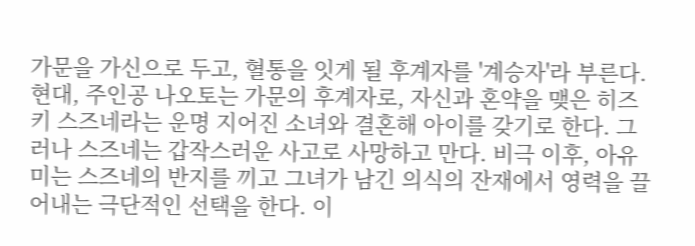가문을 가신으로 두고, 혈통을 잇게 될 후계자를 '계승자'라 부른다. 현대, 주인공 나오토는 가문의 후계자로, 자신과 혼약을 맺은 히즈키 스즈네라는 운명 지어진 소녀와 결혼해 아이를 갖기로 한다. 그러나 스즈네는 갑작스러운 사고로 사망하고 만다. 비극 이후, 아유미는 스즈네의 반지를 끼고 그녀가 남긴 의식의 잔재에서 영력을 끌어내는 극단적인 선택을 한다. 이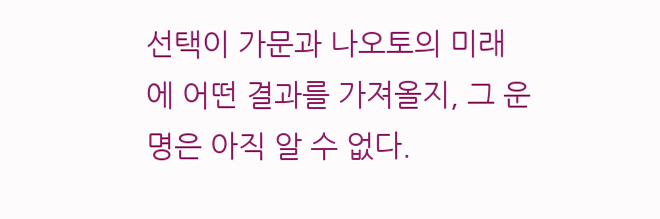선택이 가문과 나오토의 미래에 어떤 결과를 가져올지, 그 운명은 아직 알 수 없다.